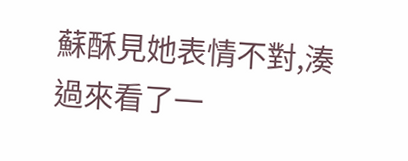蘇酥見她表情不對,湊過來看了一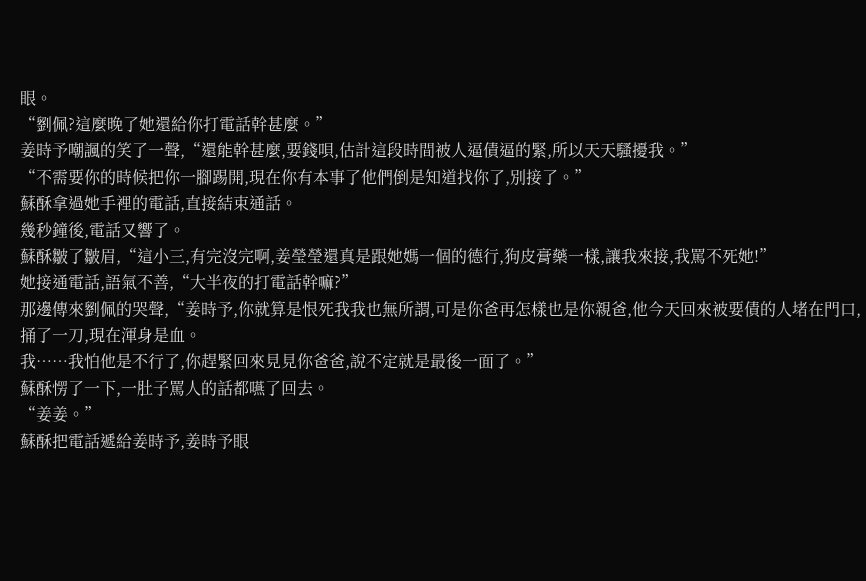眼。
“劉佩?這麼晚了她還給你打電話幹甚麼。”
姜時予嘲諷的笑了一聲,“還能幹甚麼,要錢唄,估計這段時間被人逼債逼的緊,所以天天騷擾我。”
“不需要你的時候把你一腳踢開,現在你有本事了他們倒是知道找你了,別接了。”
蘇酥拿過她手裡的電話,直接結束通話。
幾秒鐘後,電話又響了。
蘇酥皺了皺眉,“這小三,有完沒完啊,姜瑩瑩還真是跟她媽一個的德行,狗皮膏藥一樣,讓我來接,我罵不死她!”
她接通電話,語氣不善,“大半夜的打電話幹嘛?”
那邊傳來劉佩的哭聲,“姜時予,你就算是恨死我我也無所謂,可是你爸再怎樣也是你親爸,他今天回來被要債的人堵在門口,捅了一刀,現在渾身是血。
我……我怕他是不行了,你趕緊回來見見你爸爸,說不定就是最後一面了。”
蘇酥愣了一下,一肚子罵人的話都嚥了回去。
“姜姜。”
蘇酥把電話遞給姜時予,姜時予眼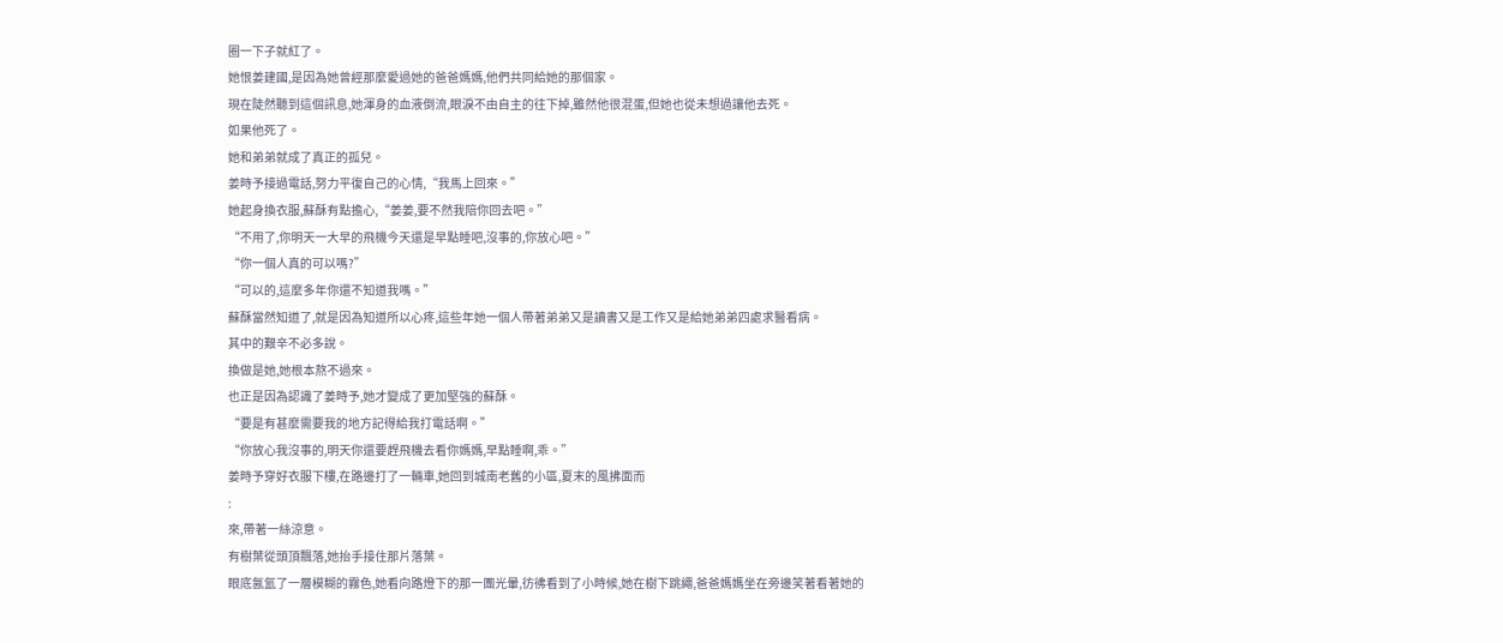圈一下子就紅了。
她恨姜建國,是因為她曾經那麼愛過她的爸爸媽媽,他們共同給她的那個家。
現在陡然聽到這個訊息,她渾身的血液倒流,眼淚不由自主的往下掉,雖然他很混蛋,但她也從未想過讓他去死。
如果他死了。
她和弟弟就成了真正的孤兒。
姜時予接過電話,努力平復自己的心情,“我馬上回來。”
她起身換衣服,蘇酥有點擔心,“姜姜,要不然我陪你回去吧。”
“不用了,你明天一大早的飛機今天還是早點睡吧,沒事的,你放心吧。”
“你一個人真的可以嗎?”
“可以的,這麼多年你還不知道我嗎。”
蘇酥當然知道了,就是因為知道所以心疼,這些年她一個人帶著弟弟又是讀書又是工作又是給她弟弟四處求醫看病。
其中的艱辛不必多說。
換做是她,她根本熬不過來。
也正是因為認識了姜時予,她才變成了更加堅強的蘇酥。
“要是有甚麼需要我的地方記得給我打電話啊。”
“你放心我沒事的,明天你還要趕飛機去看你媽媽,早點睡啊,乖。”
姜時予穿好衣服下樓,在路邊打了一輛車,她回到城南老舊的小區,夏末的風拂面而
:
來,帶著一絲涼意。
有樹葉從頭頂飄落,她抬手接住那片落葉。
眼底氤氳了一層模糊的霧色,她看向路燈下的那一團光暈,彷彿看到了小時候,她在樹下跳繩,爸爸媽媽坐在旁邊笑著看著她的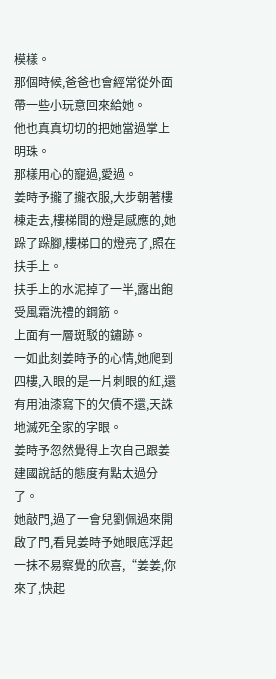模樣。
那個時候,爸爸也會經常從外面帶一些小玩意回來給她。
他也真真切切的把她當過掌上明珠。
那樣用心的寵過,愛過。
姜時予攏了攏衣服,大步朝著樓棟走去,樓梯間的燈是感應的,她跺了跺腳,樓梯口的燈亮了,照在扶手上。
扶手上的水泥掉了一半,露出飽受風霜洗禮的鋼筋。
上面有一層斑駁的鏽跡。
一如此刻姜時予的心情,她爬到四樓,入眼的是一片刺眼的紅,還有用油漆寫下的欠債不還,天誅地滅死全家的字眼。
姜時予忽然覺得上次自己跟姜建國說話的態度有點太過分了。
她敲門,過了一會兒劉佩過來開啟了門,看見姜時予她眼底浮起一抹不易察覺的欣喜,“姜姜,你來了,快起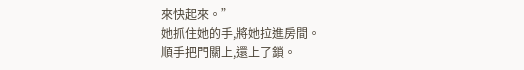來快起來。”
她抓住她的手,將她拉進房間。
順手把門關上,還上了鎖。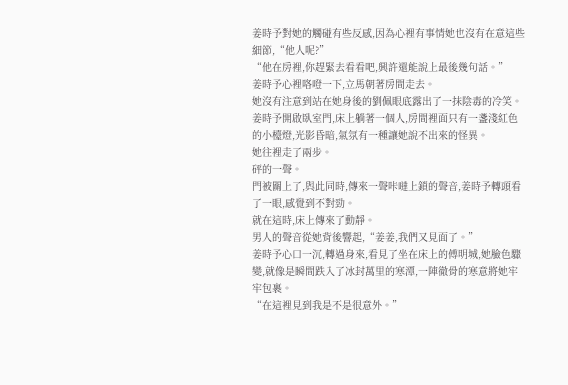姜時予對她的觸碰有些反感,因為心裡有事情她也沒有在意這些細節,“他人呢?”
“他在房裡,你趕緊去看看吧,興許還能說上最後幾句話。”
姜時予心裡咯噔一下,立馬朝著房間走去。
她沒有注意到站在她身後的劉佩眼底露出了一抹陰毒的冷笑。
姜時予開啟臥室門,床上躺著一個人,房間裡面只有一盞淺紅色的小檯燈,光影昏暗,氣氛有一種讓她說不出來的怪異。
她往裡走了兩步。
砰的一聲。
門被關上了,與此同時,傳來一聲咔噠上鎖的聲音,姜時予轉頭看了一眼,感覺到不對勁。
就在這時,床上傳來了動靜。
男人的聲音從她背後響起,“姜姜,我們又見面了。”
姜時予心口一沉,轉過身來,看見了坐在床上的傅明城,她臉色驟變,就像是瞬間跌入了冰封萬里的寒潭,一陣徹骨的寒意將她牢牢包裹。
“在這裡見到我是不是很意外。”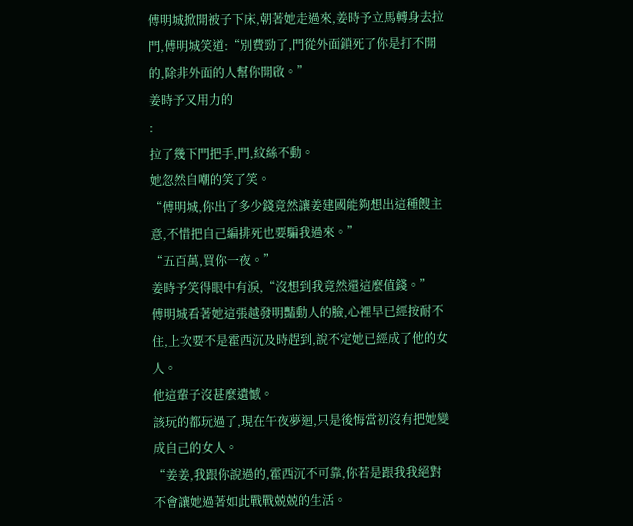傅明城掀開被子下床,朝著她走過來,姜時予立馬轉身去拉門,傅明城笑道:“別費勁了,門從外面鎖死了你是打不開的,除非外面的人幫你開啟。”
姜時予又用力的
:
拉了幾下門把手,門,紋絲不動。
她忽然自嘲的笑了笑。
“傅明城,你出了多少錢竟然讓姜建國能夠想出這種餿主意,不惜把自己編排死也要騙我過來。”
“五百萬,買你一夜。”
姜時予笑得眼中有淚,“沒想到我竟然還這麼值錢。”
傅明城看著她這張越發明豔動人的臉,心裡早已經按耐不住,上次要不是霍西沉及時趕到,說不定她已經成了他的女人。
他這輩子沒甚麼遺憾。
該玩的都玩過了,現在午夜夢迴,只是後悔當初沒有把她變成自己的女人。
“姜姜,我跟你說過的,霍西沉不可靠,你若是跟我我絕對不會讓她過著如此戰戰兢兢的生活。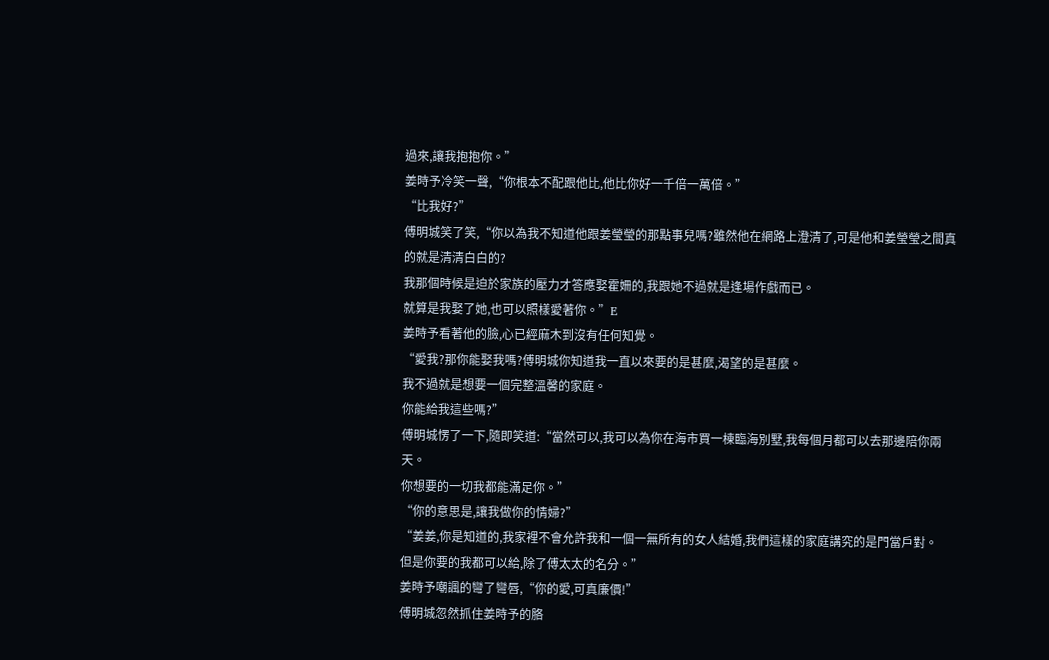過來,讓我抱抱你。”
姜時予冷笑一聲,“你根本不配跟他比,他比你好一千倍一萬倍。”
“比我好?”
傅明城笑了笑,“你以為我不知道他跟姜瑩瑩的那點事兒嗎?雖然他在網路上澄清了,可是他和姜瑩瑩之間真的就是清清白白的?
我那個時候是迫於家族的壓力才答應娶霍姍的,我跟她不過就是逢場作戲而已。
就算是我娶了她,也可以照樣愛著你。”E
姜時予看著他的臉,心已經麻木到沒有任何知覺。
“愛我?那你能娶我嗎?傅明城你知道我一直以來要的是甚麼,渴望的是甚麼。
我不過就是想要一個完整溫馨的家庭。
你能給我這些嗎?”
傅明城愣了一下,隨即笑道:“當然可以,我可以為你在海市買一棟臨海別墅,我每個月都可以去那邊陪你兩天。
你想要的一切我都能滿足你。”
“你的意思是,讓我做你的情婦?”
“姜姜,你是知道的,我家裡不會允許我和一個一無所有的女人結婚,我們這樣的家庭講究的是門當戶對。
但是你要的我都可以給,除了傅太太的名分。”
姜時予嘲諷的彎了彎唇,“你的愛,可真廉價!”
傅明城忽然抓住姜時予的胳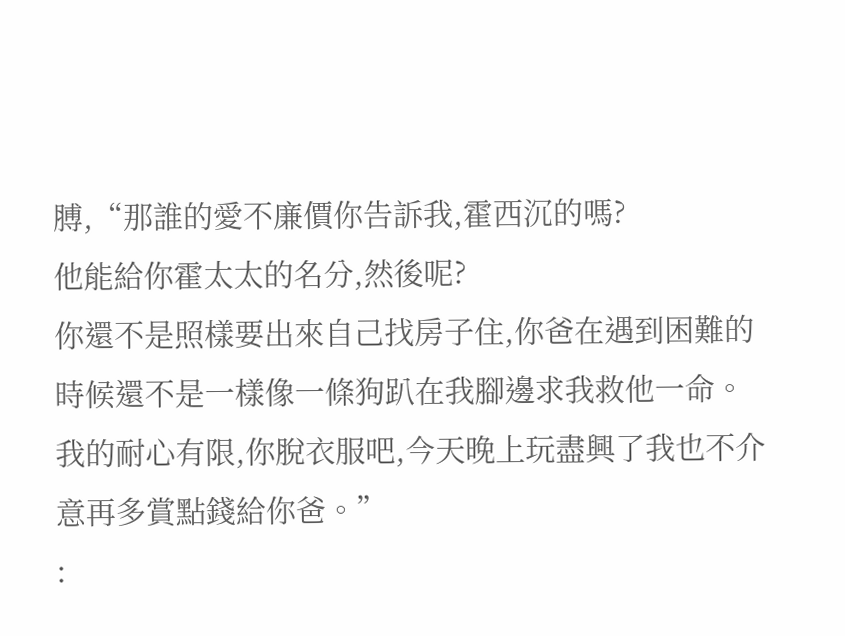膊,“那誰的愛不廉價你告訴我,霍西沉的嗎?
他能給你霍太太的名分,然後呢?
你還不是照樣要出來自己找房子住,你爸在遇到困難的時候還不是一樣像一條狗趴在我腳邊求我救他一命。
我的耐心有限,你脫衣服吧,今天晚上玩盡興了我也不介意再多賞點錢給你爸。”
: